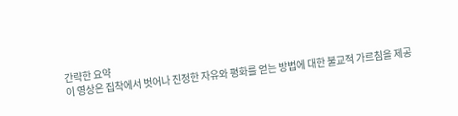간략한 요약
이 영상은 집착에서 벗어나 진정한 자유와 평화를 얻는 방법에 대한 불교적 가르침을 제공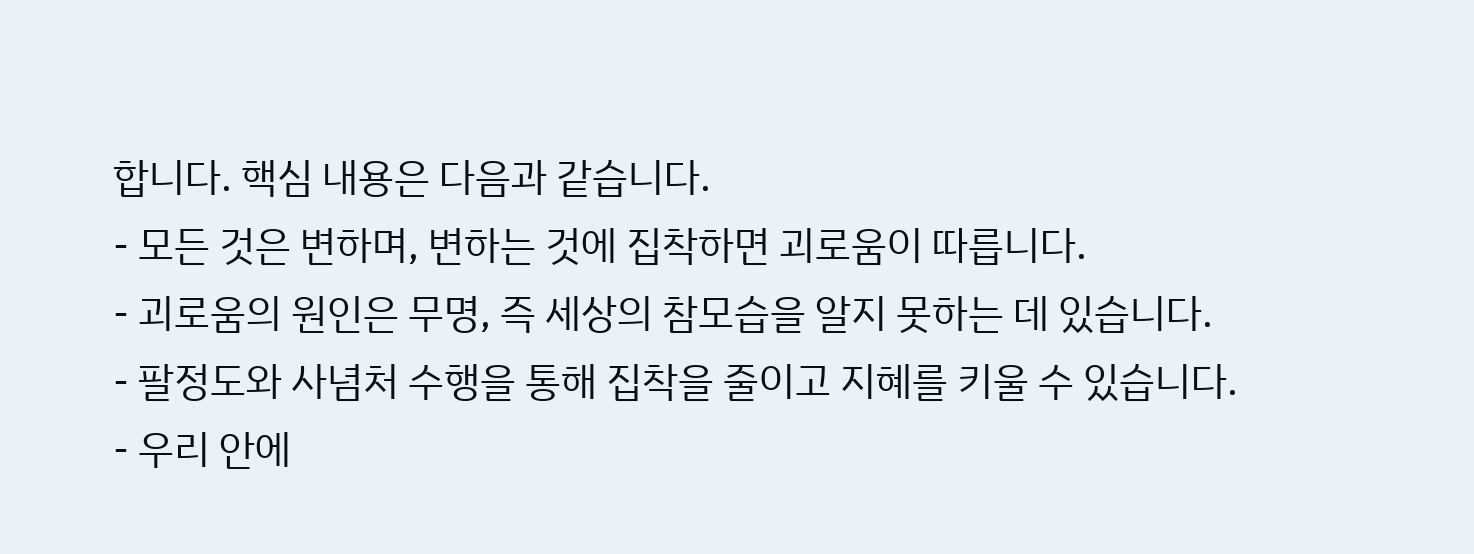합니다. 핵심 내용은 다음과 같습니다.
- 모든 것은 변하며, 변하는 것에 집착하면 괴로움이 따릅니다.
- 괴로움의 원인은 무명, 즉 세상의 참모습을 알지 못하는 데 있습니다.
- 팔정도와 사념처 수행을 통해 집착을 줄이고 지혜를 키울 수 있습니다.
- 우리 안에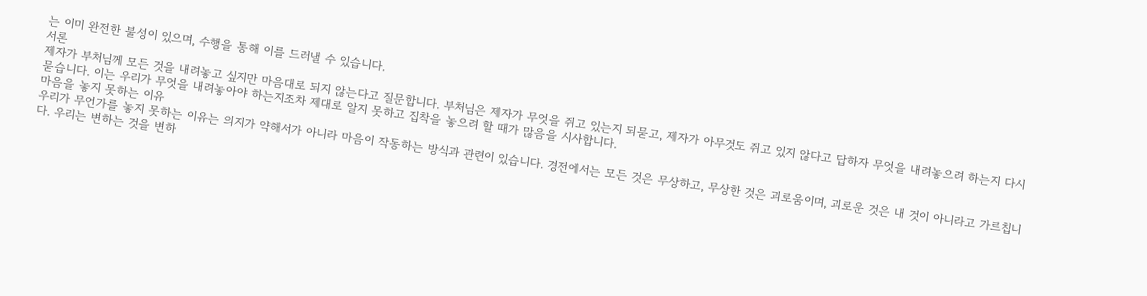는 이미 완전한 불성이 있으며, 수행을 통해 이를 드러낼 수 있습니다.
서론
제자가 부처님께 모든 것을 내려놓고 싶지만 마음대로 되지 않는다고 질문합니다. 부처님은 제자가 무엇을 쥐고 있는지 되묻고, 제자가 아무것도 쥐고 있지 않다고 답하자 무엇을 내려놓으려 하는지 다시 묻습니다. 이는 우리가 무엇을 내려놓아야 하는지조차 제대로 알지 못하고 집착을 놓으려 할 때가 많음을 시사합니다.
마음을 놓지 못하는 이유
우리가 무언가를 놓지 못하는 이유는 의지가 약해서가 아니라 마음이 작동하는 방식과 관련이 있습니다. 경전에서는 모든 것은 무상하고, 무상한 것은 괴로움이며, 괴로운 것은 내 것이 아니라고 가르칩니다. 우리는 변하는 것을 변하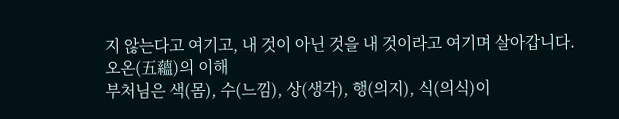지 않는다고 여기고, 내 것이 아닌 것을 내 것이라고 여기며 살아갑니다.
오온(五蘊)의 이해
부처님은 색(몸), 수(느낌), 상(생각), 행(의지), 식(의식)이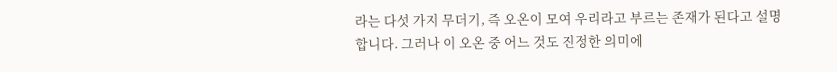라는 다섯 가지 무더기, 즉 오온이 모여 우리라고 부르는 존재가 된다고 설명합니다. 그러나 이 오온 중 어느 것도 진정한 의미에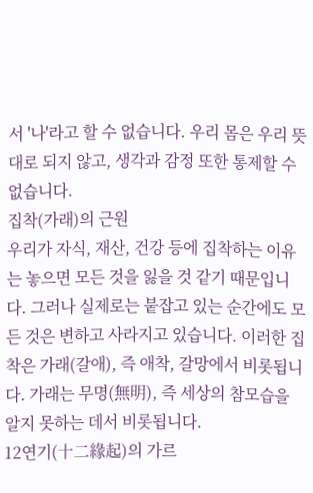서 '나'라고 할 수 없습니다. 우리 몸은 우리 뜻대로 되지 않고, 생각과 감정 또한 통제할 수 없습니다.
집착(가래)의 근원
우리가 자식, 재산, 건강 등에 집착하는 이유는 놓으면 모든 것을 잃을 것 같기 때문입니다. 그러나 실제로는 붙잡고 있는 순간에도 모든 것은 변하고 사라지고 있습니다. 이러한 집착은 가래(갈애), 즉 애착, 갈망에서 비롯됩니다. 가래는 무명(無明), 즉 세상의 참모습을 알지 못하는 데서 비롯됩니다.
12연기(十二緣起)의 가르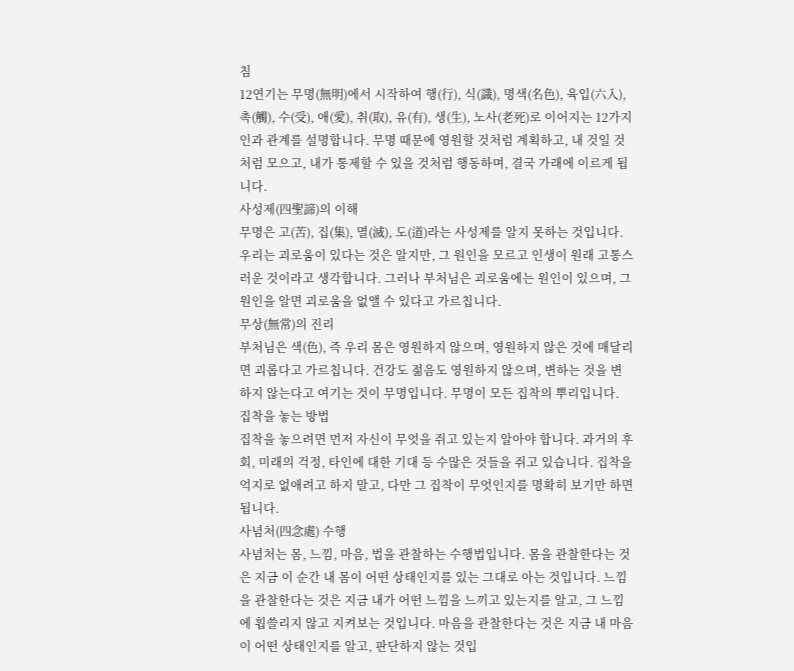침
12연기는 무명(無明)에서 시작하여 행(行), 식(識), 명색(名色), 육입(六入), 촉(觸), 수(受), 애(愛), 취(取), 유(有), 생(生), 노사(老死)로 이어지는 12가지 인과 관계를 설명합니다. 무명 때문에 영원할 것처럼 계획하고, 내 것일 것처럼 모으고, 내가 통제할 수 있을 것처럼 행동하며, 결국 가래에 이르게 됩니다.
사성제(四聖諦)의 이해
무명은 고(苦), 집(集), 멸(滅), 도(道)라는 사성제를 알지 못하는 것입니다. 우리는 괴로움이 있다는 것은 알지만, 그 원인을 모르고 인생이 원래 고통스러운 것이라고 생각합니다. 그러나 부처님은 괴로움에는 원인이 있으며, 그 원인을 알면 괴로움을 없앨 수 있다고 가르칩니다.
무상(無常)의 진리
부처님은 색(色), 즉 우리 몸은 영원하지 않으며, 영원하지 않은 것에 매달리면 괴롭다고 가르칩니다. 건강도 젊음도 영원하지 않으며, 변하는 것을 변하지 않는다고 여기는 것이 무명입니다. 무명이 모든 집착의 뿌리입니다.
집착을 놓는 방법
집착을 놓으려면 먼저 자신이 무엇을 쥐고 있는지 알아야 합니다. 과거의 후회, 미래의 걱정, 타인에 대한 기대 등 수많은 것들을 쥐고 있습니다. 집착을 억지로 없애려고 하지 말고, 다만 그 집착이 무엇인지를 명확히 보기만 하면 됩니다.
사념처(四念處) 수행
사념처는 몸, 느낌, 마음, 법을 관찰하는 수행법입니다. 몸을 관찰한다는 것은 지금 이 순간 내 몸이 어떤 상태인지를 있는 그대로 아는 것입니다. 느낌을 관찰한다는 것은 지금 내가 어떤 느낌을 느끼고 있는지를 알고, 그 느낌에 휩쓸리지 않고 지켜보는 것입니다. 마음을 관찰한다는 것은 지금 내 마음이 어떤 상태인지를 알고, 판단하지 않는 것입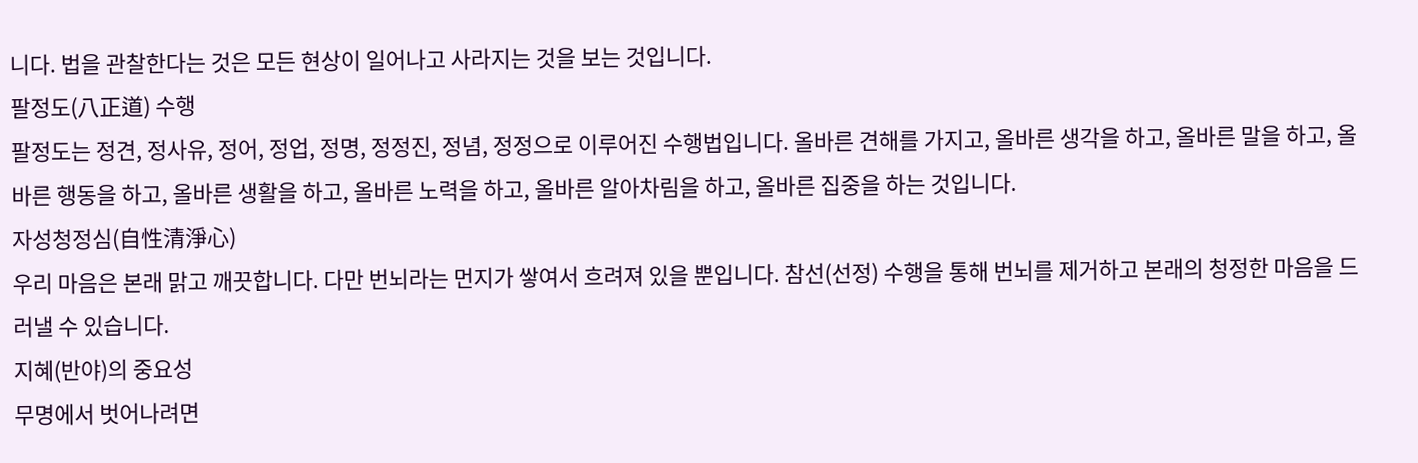니다. 법을 관찰한다는 것은 모든 현상이 일어나고 사라지는 것을 보는 것입니다.
팔정도(八正道) 수행
팔정도는 정견, 정사유, 정어, 정업, 정명, 정정진, 정념, 정정으로 이루어진 수행법입니다. 올바른 견해를 가지고, 올바른 생각을 하고, 올바른 말을 하고, 올바른 행동을 하고, 올바른 생활을 하고, 올바른 노력을 하고, 올바른 알아차림을 하고, 올바른 집중을 하는 것입니다.
자성청정심(自性清淨心)
우리 마음은 본래 맑고 깨끗합니다. 다만 번뇌라는 먼지가 쌓여서 흐려져 있을 뿐입니다. 참선(선정) 수행을 통해 번뇌를 제거하고 본래의 청정한 마음을 드러낼 수 있습니다.
지혜(반야)의 중요성
무명에서 벗어나려면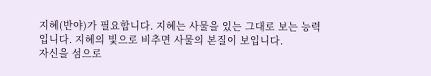지혜(반야)가 필요합니다. 지혜는 사물을 있는 그대로 보는 능력입니다. 지혜의 빛으로 비추면 사물의 본질이 보입니다.
자신을 섬으로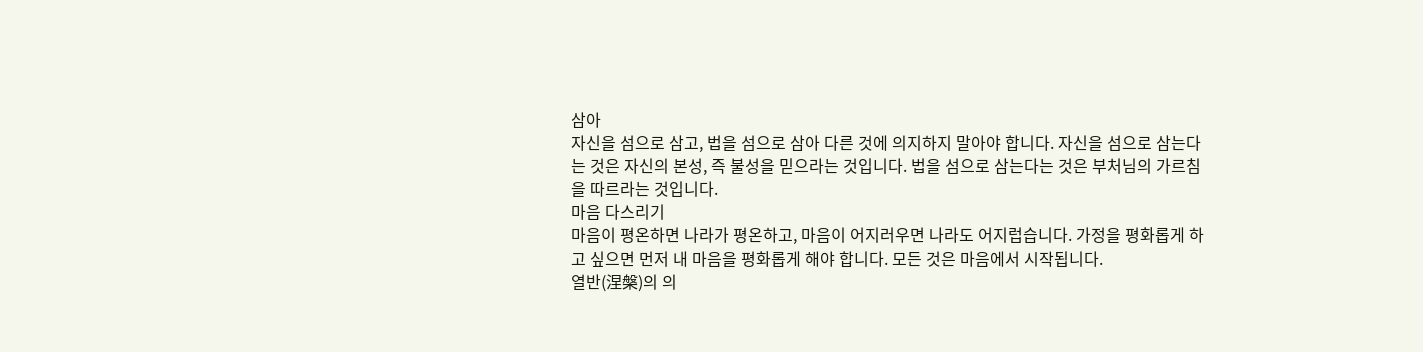삼아
자신을 섬으로 삼고, 법을 섬으로 삼아 다른 것에 의지하지 말아야 합니다. 자신을 섬으로 삼는다는 것은 자신의 본성, 즉 불성을 믿으라는 것입니다. 법을 섬으로 삼는다는 것은 부처님의 가르침을 따르라는 것입니다.
마음 다스리기
마음이 평온하면 나라가 평온하고, 마음이 어지러우면 나라도 어지럽습니다. 가정을 평화롭게 하고 싶으면 먼저 내 마음을 평화롭게 해야 합니다. 모든 것은 마음에서 시작됩니다.
열반(涅槃)의 의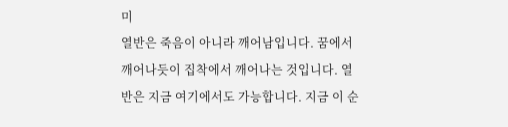미
열반은 죽음이 아니라 깨어남입니다. 꿈에서 깨어나듯이 집착에서 깨어나는 것입니다. 열반은 지금 여기에서도 가능합니다. 지금 이 순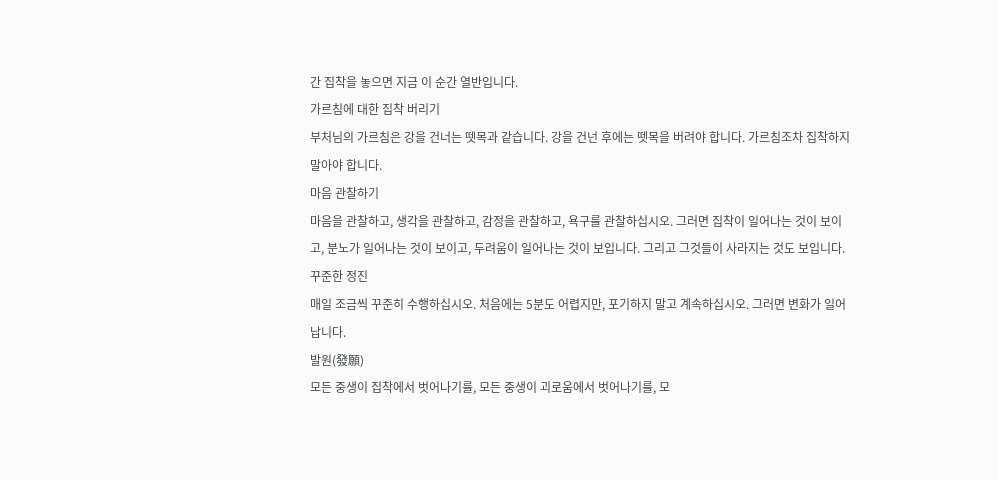간 집착을 놓으면 지금 이 순간 열반입니다.
가르침에 대한 집착 버리기
부처님의 가르침은 강을 건너는 뗏목과 같습니다. 강을 건넌 후에는 뗏목을 버려야 합니다. 가르침조차 집착하지 말아야 합니다.
마음 관찰하기
마음을 관찰하고, 생각을 관찰하고, 감정을 관찰하고, 욕구를 관찰하십시오. 그러면 집착이 일어나는 것이 보이고, 분노가 일어나는 것이 보이고, 두려움이 일어나는 것이 보입니다. 그리고 그것들이 사라지는 것도 보입니다.
꾸준한 정진
매일 조금씩 꾸준히 수행하십시오. 처음에는 5분도 어렵지만, 포기하지 말고 계속하십시오. 그러면 변화가 일어납니다.
발원(發願)
모든 중생이 집착에서 벗어나기를, 모든 중생이 괴로움에서 벗어나기를, 모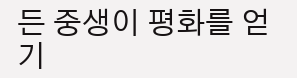든 중생이 평화를 얻기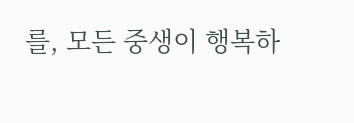를, 모든 중생이 행복하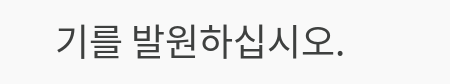기를 발원하십시오.